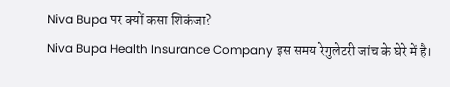Niva Bupa पर क्यों कसा शिकंजा?
Niva Bupa Health Insurance Company इस समय रेगुलेटरी जांच के घेरे में है।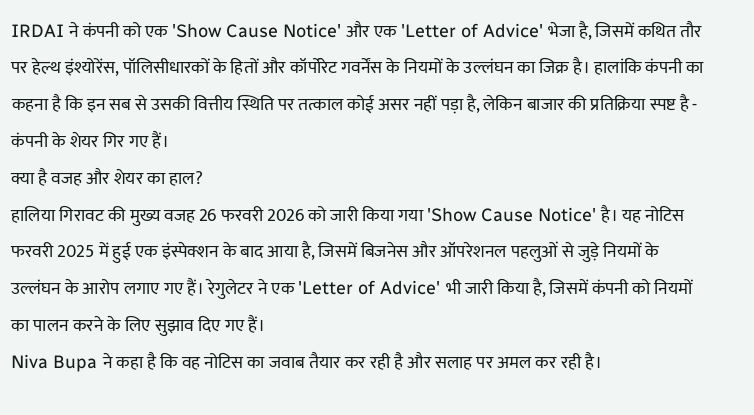IRDAI ने कंपनी को एक 'Show Cause Notice' और एक 'Letter of Advice' भेजा है, जिसमें कथित तौर पर हेल्थ इंश्योरेंस, पॉलिसीधारकों के हितों और कॉर्पोरेट गवर्नेंस के नियमों के उल्लंघन का जिक्र है। हालांकि कंपनी का कहना है कि इन सब से उसकी वित्तीय स्थिति पर तत्काल कोई असर नहीं पड़ा है, लेकिन बाजार की प्रतिक्रिया स्पष्ट है - कंपनी के शेयर गिर गए हैं।
क्या है वजह और शेयर का हाल?
हालिया गिरावट की मुख्य वजह 26 फरवरी 2026 को जारी किया गया 'Show Cause Notice' है। यह नोटिस फरवरी 2025 में हुई एक इंस्पेक्शन के बाद आया है, जिसमें बिजनेस और ऑपरेशनल पहलुओं से जुड़े नियमों के उल्लंघन के आरोप लगाए गए हैं। रेगुलेटर ने एक 'Letter of Advice' भी जारी किया है, जिसमें कंपनी को नियमों का पालन करने के लिए सुझाव दिए गए हैं।
Niva Bupa ने कहा है कि वह नोटिस का जवाब तैयार कर रही है और सलाह पर अमल कर रही है।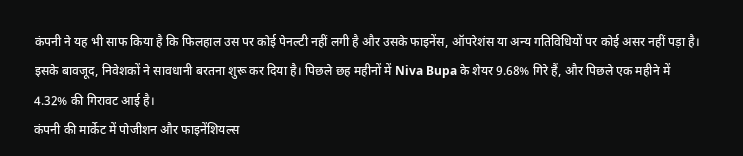कंपनी ने यह भी साफ किया है कि फिलहाल उस पर कोई पेनल्टी नहीं लगी है और उसके फाइनेंस, ऑपरेशंस या अन्य गतिविधियों पर कोई असर नहीं पड़ा है। इसके बावजूद, निवेशकों ने सावधानी बरतना शुरू कर दिया है। पिछले छह महीनों में Niva Bupa के शेयर 9.68% गिरे हैं, और पिछले एक महीने में 4.32% की गिरावट आई है।
कंपनी की मार्केट में पोजीशन और फाइनेंशियल्स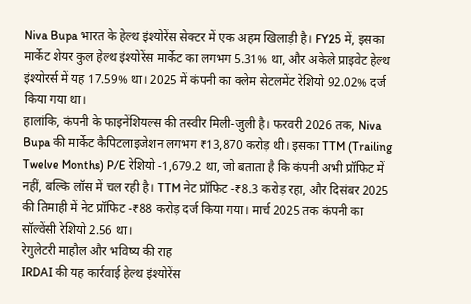Niva Bupa भारत के हेल्थ इंश्योरेंस सेक्टर में एक अहम खिलाड़ी है। FY25 में, इसका मार्केट शेयर कुल हेल्थ इंश्योरेंस मार्केट का लगभग 5.31% था, और अकेले प्राइवेट हेल्थ इंश्योरर्स में यह 17.59% था। 2025 में कंपनी का क्लेम सेटलमेंट रेशियो 92.02% दर्ज किया गया था।
हालांकि, कंपनी के फाइनेंशियल्स की तस्वीर मिली-जुली है। फरवरी 2026 तक, Niva Bupa की मार्केट कैपिटलाइजेशन लगभग ₹13,870 करोड़ थी। इसका TTM (Trailing Twelve Months) P/E रेशियो -1,679.2 था, जो बताता है कि कंपनी अभी प्रॉफिट में नहीं, बल्कि लॉस में चल रही है। TTM नेट प्रॉफिट -₹8.3 करोड़ रहा, और दिसंबर 2025 की तिमाही में नेट प्रॉफिट -₹88 करोड़ दर्ज किया गया। मार्च 2025 तक कंपनी का सॉल्वेंसी रेशियो 2.56 था।
रेगुलेटरी माहौल और भविष्य की राह
IRDAI की यह कार्रवाई हेल्थ इंश्योरेंस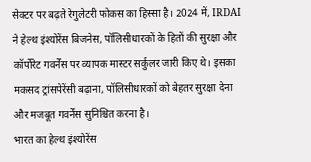सेक्टर पर बढ़ते रेगुलेटरी फोकस का हिस्सा है। 2024 में, IRDAI ने हेल्थ इंश्योरेंस बिजनेस, पॉलिसीधारकों के हितों की सुरक्षा और कॉर्पोरेट गवर्नेंस पर व्यापक मास्टर सर्कुलर जारी किए थे। इसका मकसद ट्रांसपेरेंसी बढ़ाना, पॉलिसीधारकों को बेहतर सुरक्षा देना और मजबूत गवर्नेंस सुनिश्चित करना है।
भारत का हेल्थ इंश्योरेंस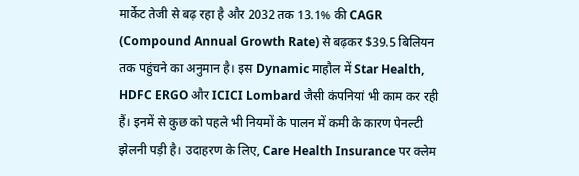मार्केट तेजी से बढ़ रहा है और 2032 तक 13.1% की CAGR (Compound Annual Growth Rate) से बढ़कर $39.5 बिलियन तक पहुंचने का अनुमान है। इस Dynamic माहौल में Star Health, HDFC ERGO और ICICI Lombard जैसी कंपनियां भी काम कर रही हैं। इनमें से कुछ को पहले भी नियमों के पालन में कमी के कारण पेनल्टी झेलनी पड़ी है। उदाहरण के लिए, Care Health Insurance पर क्लेम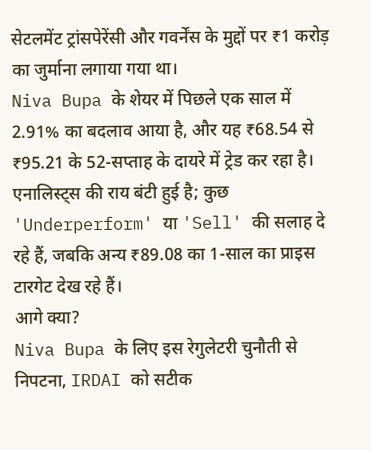सेटलमेंट ट्रांसपेरेंसी और गवर्नेंस के मुद्दों पर ₹1 करोड़ का जुर्माना लगाया गया था।
Niva Bupa के शेयर में पिछले एक साल में 2.91% का बदलाव आया है, और यह ₹68.54 से ₹95.21 के 52-सप्ताह के दायरे में ट्रेड कर रहा है। एनालिस्ट्स की राय बंटी हुई है; कुछ 'Underperform' या 'Sell' की सलाह दे रहे हैं, जबकि अन्य ₹89.08 का 1-साल का प्राइस टारगेट देख रहे हैं।
आगे क्या?
Niva Bupa के लिए इस रेगुलेटरी चुनौती से निपटना, IRDAI को सटीक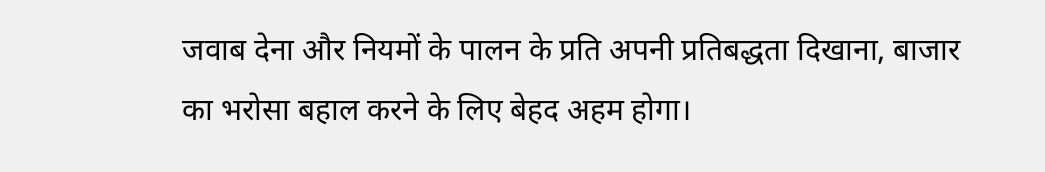जवाब देना और नियमों के पालन के प्रति अपनी प्रतिबद्धता दिखाना, बाजार का भरोसा बहाल करने के लिए बेहद अहम होगा।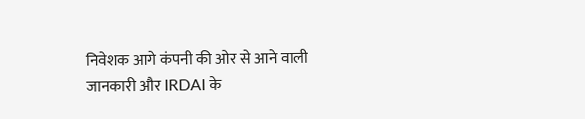निवेशक आगे कंपनी की ओर से आने वाली जानकारी और IRDAI के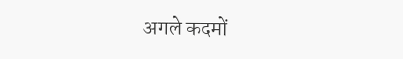अगले कदमों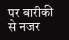पर बारीकी से नजर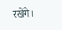रखेंगे।